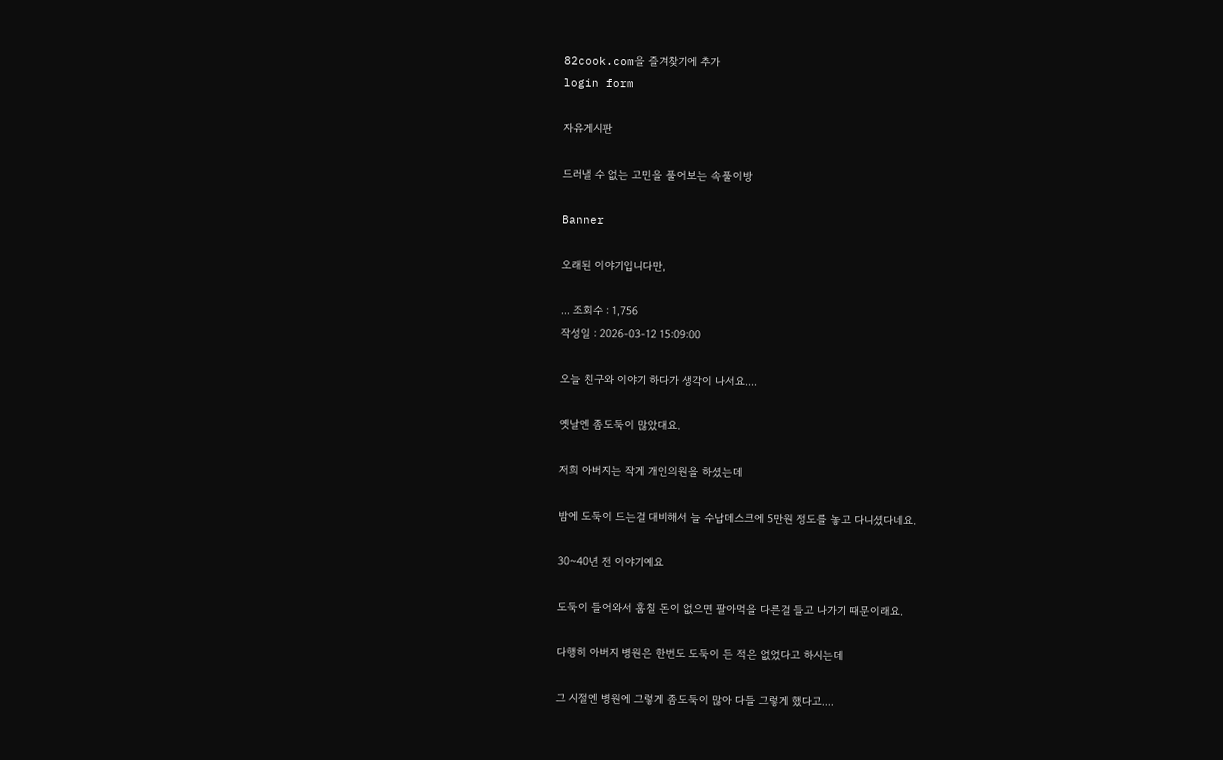82cook.com을 즐겨찾기에 추가
login form

자유게시판

드러낼 수 없는 고민을 풀어보는 속풀이방

Banner

오래된 이야기입니다만,

... 조회수 : 1,756
작성일 : 2026-03-12 15:09:00

오늘 친구와 이야기 하다가 생각이 나서요....

옛날엔 좀도둑이 많았대요.

저희 아버지는 작게 개인의원을 하셨는데

밤에 도둑이 드는걸 대비해서 늘 수납데스크에 5만원 정도를 놓고 다니셨다네요.

30~40년 전 이야기예요

도둑이 들어와서 훔칠 돈이 없으면 팔아먹을 다른걸 들고 나가기 때문이래요.

다행히 아버지 병원은 한번도 도둑이 든 적은 없었다고 하시는데

그 시절엔 병원에 그렇게 좀도둑이 많아 다들 그렇게 했다고....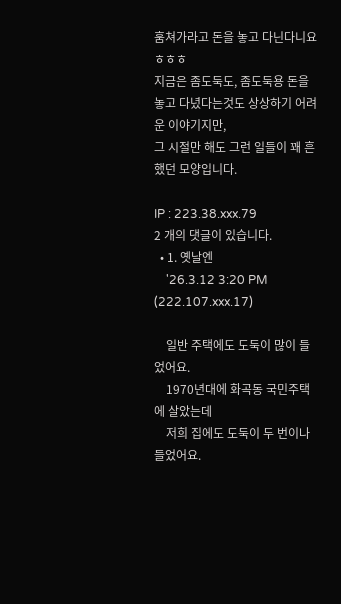훔쳐가라고 돈을 놓고 다닌다니요 ㅎㅎㅎ
지금은 좀도둑도, 좀도둑용 돈을 놓고 다녔다는것도 상상하기 어려운 이야기지만,
그 시절만 해도 그런 일들이 꽤 흔했던 모양입니다.

IP : 223.38.xxx.79
2 개의 댓글이 있습니다.
  • 1. 옛날엔
    '26.3.12 3:20 PM (222.107.xxx.17)

    일반 주택에도 도둑이 많이 들었어요.
    1970년대에 화곡동 국민주택에 살았는데
    저희 집에도 도둑이 두 번이나 들었어요.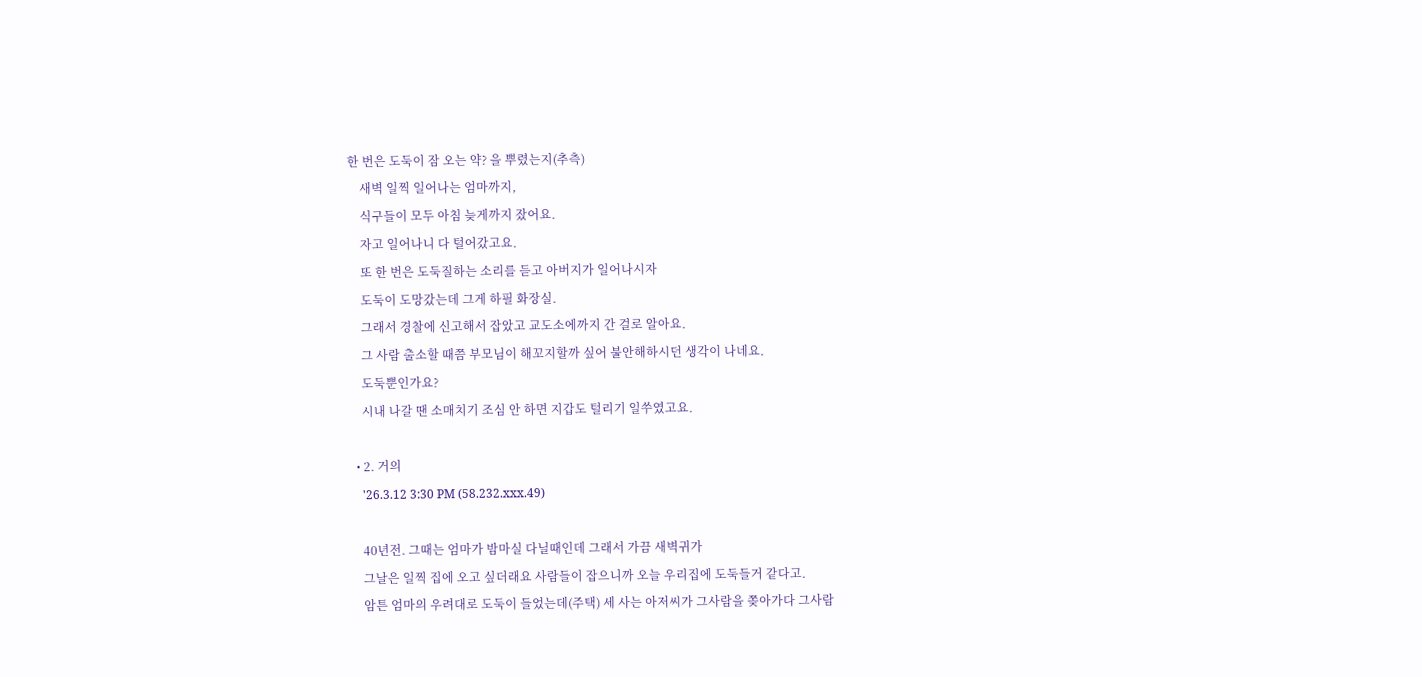한 번은 도둑이 잠 오는 약? 을 뿌렸는지(추측)
    새벽 일찍 일어나는 엄마까지,
    식구들이 모두 아침 늦게까지 잤어요.
    자고 일어나니 다 털어갔고요.
    또 한 번은 도둑질하는 소리를 듣고 아버지가 일어나시자
    도둑이 도망갔는데 그게 하필 화장실.
    그래서 경찰에 신고해서 잡았고 교도소에까지 간 걸로 알아요.
    그 사람 출소할 때쯤 부모님이 해꼬지할까 싶어 불안해하시던 생각이 나네요.
    도둑뿐인가요?
    시내 나갈 땐 소매치기 조심 안 하면 지갑도 털리기 일쑤였고요.

  • 2. 거의
    '26.3.12 3:30 PM (58.232.xxx.49)

    40년전. 그때는 엄마가 밤마실 다닐때인데 그래서 가끔 새벽귀가
    그날은 일찍 집에 오고 싶더래요 사람들이 잡으니까 오늘 우리집에 도둑들거 같다고.
    암튼 엄마의 우려대로 도둑이 들었는데(주택) 세 사는 아저씨가 그사람을 쫒아가다 그사람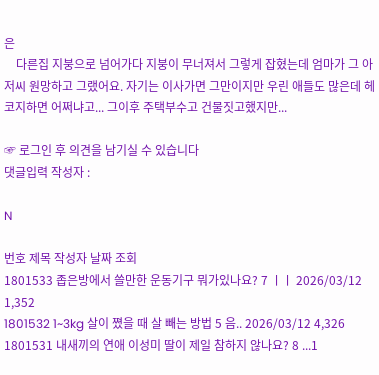은
    다른집 지붕으로 넘어가다 지붕이 무너져서 그렇게 잡혔는데 엄마가 그 아저씨 원망하고 그랬어요. 자기는 이사가면 그만이지만 우린 애들도 많은데 헤코지하면 어쩌냐고... 그이후 주택부수고 건물짓고했지만...

☞ 로그인 후 의견을 남기실 수 있습니다
댓글입력 작성자 :

N

번호 제목 작성자 날짜 조회
1801533 좁은방에서 쓸만한 운동기구 뭐가있나요? 7 ㅣㅣ 2026/03/12 1,352
1801532 1~3kg 살이 쪘을 때 살 빼는 방법 5 음.. 2026/03/12 4,326
1801531 내새끼의 연애 이성미 딸이 제일 참하지 않나요? 8 ...1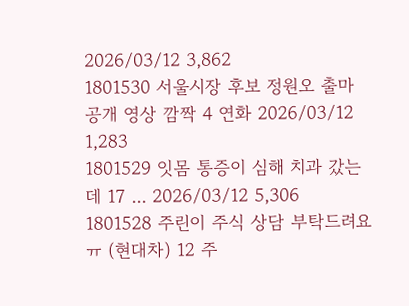2026/03/12 3,862
1801530 서울시장 후보 정원오 출마 공개 영상 깜짝 4 연화 2026/03/12 1,283
1801529 잇몸 통증이 심해 치과 갔는데 17 ... 2026/03/12 5,306
1801528 주린이 주식 상담 부탁드려요ㅠ (현대차) 12 주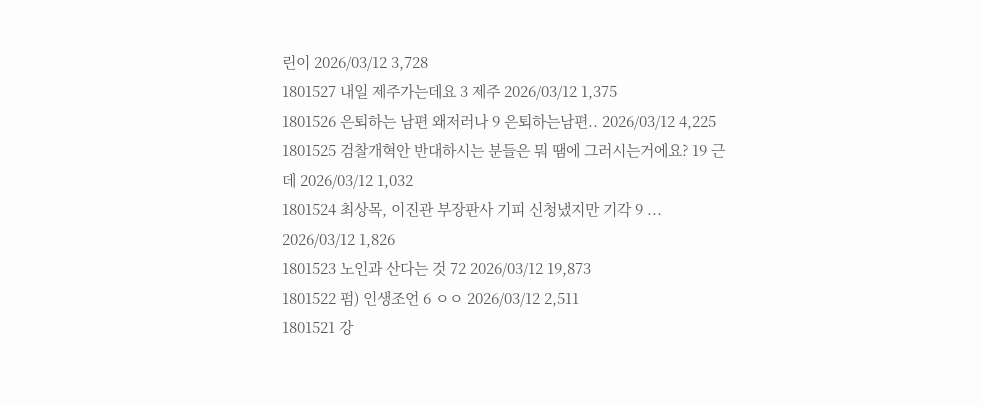린이 2026/03/12 3,728
1801527 내일 제주가는데요 3 제주 2026/03/12 1,375
1801526 은퇴하는 남편 왜저러나 9 은퇴하는남편.. 2026/03/12 4,225
1801525 검찰개혁안 반대하시는 분들은 뭐 땜에 그러시는거에요? 19 근데 2026/03/12 1,032
1801524 최상목, 이진관 부장판사 기피 신청냈지만 기각 9 ... 2026/03/12 1,826
1801523 노인과 산다는 것 72 2026/03/12 19,873
1801522 펌) 인생조언 6 ㅇㅇ 2026/03/12 2,511
1801521 강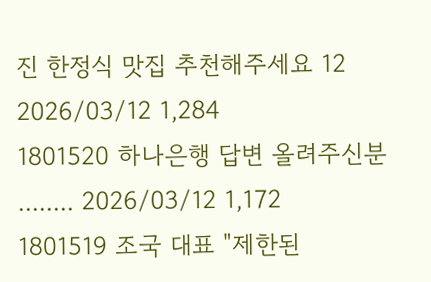진 한정식 맛집 추천해주세요 12 2026/03/12 1,284
1801520 하나은행 답변 올려주신분 ........ 2026/03/12 1,172
1801519 조국 대표 "제한된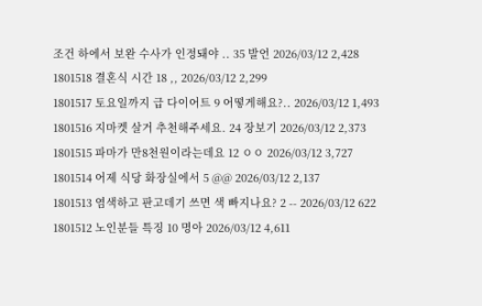조건 하에서 보완 수사가 인정돼야 .. 35 발언 2026/03/12 2,428
1801518 결혼식 시간 18 ,, 2026/03/12 2,299
1801517 토요일까지 급 다이어트 9 어떻게해요?.. 2026/03/12 1,493
1801516 지마켓 살거 추천해주세요. 24 장보기 2026/03/12 2,373
1801515 파마가 만8천원이라는데요 12 ㅇㅇ 2026/03/12 3,727
1801514 어제 식당 화장실에서 5 @@ 2026/03/12 2,137
1801513 염색하고 판고데기 쓰면 색 빠지나요? 2 -- 2026/03/12 622
1801512 노인분들 특징 10 명아 2026/03/12 4,611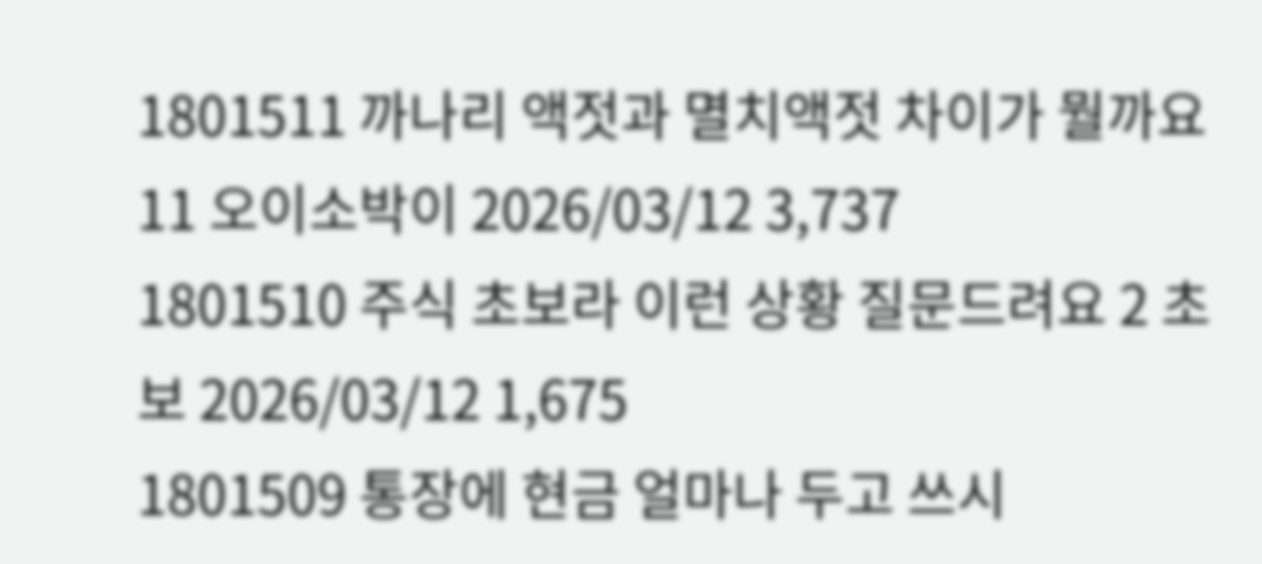1801511 까나리 액젓과 멸치액젓 차이가 뭘까요 11 오이소박이 2026/03/12 3,737
1801510 주식 초보라 이런 상황 질문드려요 2 초보 2026/03/12 1,675
1801509 통장에 현금 얼마나 두고 쓰시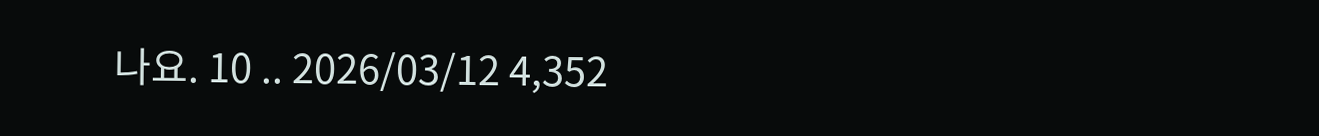나요. 10 .. 2026/03/12 4,352